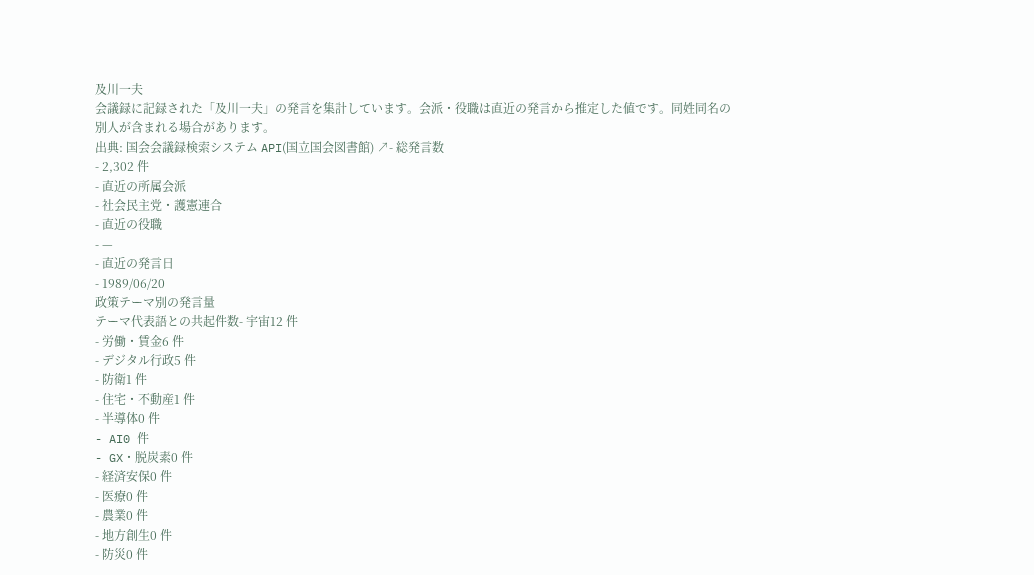及川一夫
会議録に記録された「及川一夫」の発言を集計しています。会派・役職は直近の発言から推定した値です。同姓同名の別人が含まれる場合があります。
出典: 国会会議録検索システム API(国立国会図書館) ↗- 総発言数
- 2,302 件
- 直近の所属会派
- 社会民主党・護憲連合
- 直近の役職
- —
- 直近の発言日
- 1989/06/20
政策テーマ別の発言量
テーマ代表語との共起件数- 宇宙12 件
- 労働・賃金6 件
- デジタル行政5 件
- 防衛1 件
- 住宅・不動産1 件
- 半導体0 件
- AI0 件
- GX・脱炭素0 件
- 経済安保0 件
- 医療0 件
- 農業0 件
- 地方創生0 件
- 防災0 件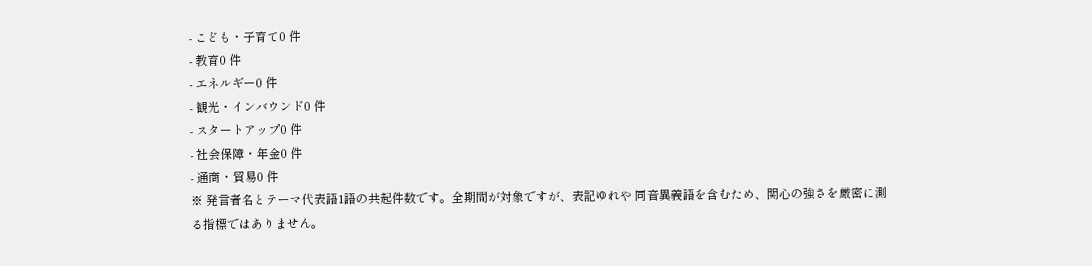- こども・子育て0 件
- 教育0 件
- エネルギー0 件
- 観光・インバウンド0 件
- スタートアップ0 件
- 社会保障・年金0 件
- 通商・貿易0 件
※ 発言者名とテーマ代表語1語の共起件数です。全期間が対象ですが、表記ゆれや 同音異義語を含むため、関心の強さを厳密に測る指標ではありません。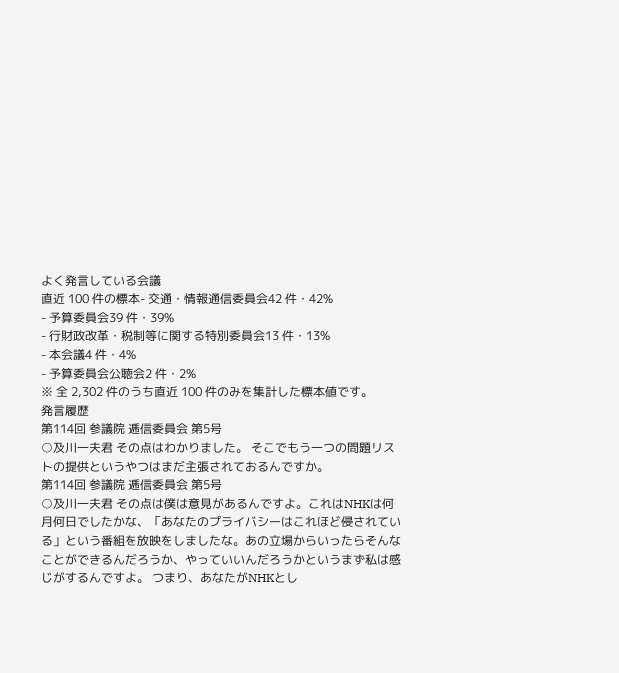よく発言している会議
直近 100 件の標本- 交通・情報通信委員会42 件・42%
- 予算委員会39 件・39%
- 行財政改革・税制等に関する特別委員会13 件・13%
- 本会議4 件・4%
- 予算委員会公聴会2 件・2%
※ 全 2,302 件のうち直近 100 件のみを集計した標本値です。
発言履歴
第114回 参議院 逓信委員会 第5号
○及川一夫君 その点はわかりました。 そこでもう一つの問題リストの提供というやつはまだ主張されておるんですか。
第114回 参議院 逓信委員会 第5号
○及川一夫君 その点は僕は意見があるんですよ。これはNHKは何月何日でしたかな、「あなたのプライバシーはこれほど侵されている」という番組を放映をしましたな。あの立場からいったらそんなことができるんだろうか、やっていいんだろうかというまず私は感じがするんですよ。 つまり、あなたがNHKとし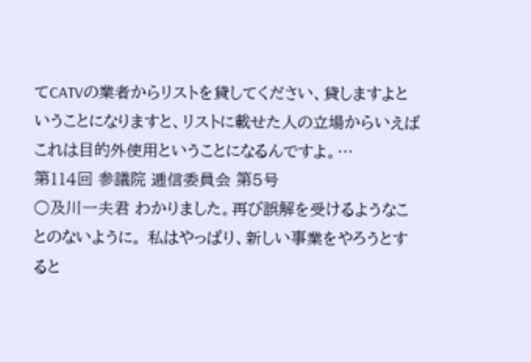てCATVの業者からリストを貸してください、貸しますよということになりますと、リストに載せた人の立場からいえばこれは目的外使用ということになるんですよ。…
第114回 参議院 逓信委員会 第5号
○及川一夫君 わかりました。再び誤解を受けるようなことのないように。 私はやっぱり、新しい事業をやろうとすると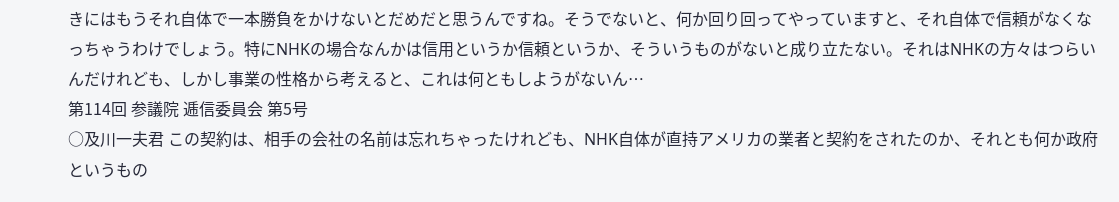きにはもうそれ自体で一本勝負をかけないとだめだと思うんですね。そうでないと、何か回り回ってやっていますと、それ自体で信頼がなくなっちゃうわけでしょう。特にNHKの場合なんかは信用というか信頼というか、そういうものがないと成り立たない。それはNHKの方々はつらいんだけれども、しかし事業の性格から考えると、これは何ともしようがないん…
第114回 参議院 逓信委員会 第5号
○及川一夫君 この契約は、相手の会社の名前は忘れちゃったけれども、NHK自体が直持アメリカの業者と契約をされたのか、それとも何か政府というもの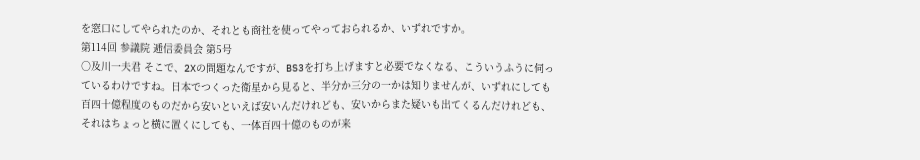を窓口にしてやられたのか、それとも商社を使ってやっておられるか、いずれですか。
第114回 参議院 逓信委員会 第5号
○及川一夫君 そこで、2Xの問題なんですが、BS3を打ち上げますと必要でなくなる、こういうふうに伺っているわけですね。日本でつくった衛星から見ると、半分か三分の一かは知りませんが、いずれにしても百四十億程度のものだから安いといえば安いんだけれども、安いからまた疑いも出てくるんだけれども、それはちょっと横に置くにしても、一体百四十億のものが来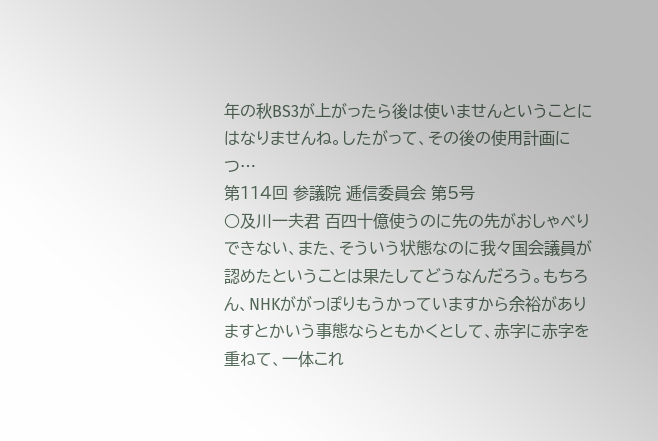年の秋BS3が上がったら後は使いませんということにはなりませんね。したがって、その後の使用計画につ…
第114回 参議院 逓信委員会 第5号
○及川一夫君 百四十億使うのに先の先がおしゃべりできない、また、そういう状態なのに我々国会議員が認めたということは果たしてどうなんだろう。もちろん、NHKががっぽりもうかっていますから余裕がありますとかいう事態ならともかくとして、赤字に赤字を重ねて、一体これ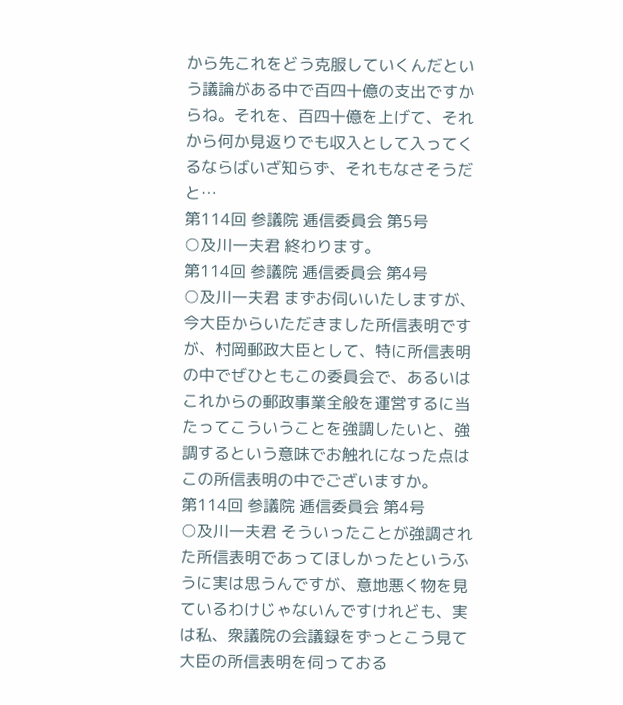から先これをどう克服していくんだという議論がある中で百四十億の支出ですからね。それを、百四十億を上げて、それから何か見返りでも収入として入ってくるならばいざ知らず、それもなさそうだと…
第114回 参議院 逓信委員会 第5号
○及川一夫君 終わります。
第114回 参議院 逓信委員会 第4号
○及川一夫君 まずお伺いいたしますが、今大臣からいただきました所信表明ですが、村岡郵政大臣として、特に所信表明の中でぜひともこの委員会で、あるいはこれからの郵政事業全般を運営するに当たってこういうことを強調したいと、強調するという意味でお触れになった点はこの所信表明の中でございますか。
第114回 参議院 逓信委員会 第4号
○及川一夫君 そういったことが強調された所信表明であってほしかったというふうに実は思うんですが、意地悪く物を見ているわけじゃないんですけれども、実は私、衆議院の会議録をずっとこう見て大臣の所信表明を伺っておる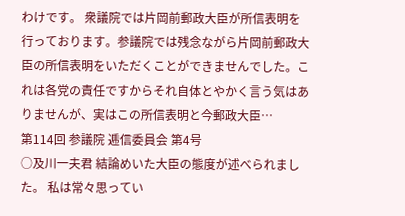わけです。 衆議院では片岡前郵政大臣が所信表明を行っております。参議院では残念ながら片岡前郵政大臣の所信表明をいただくことができませんでした。これは各党の責任ですからそれ自体とやかく言う気はありませんが、実はこの所信表明と今郵政大臣…
第114回 参議院 逓信委員会 第4号
○及川一夫君 結論めいた大臣の態度が述べられました。 私は常々思ってい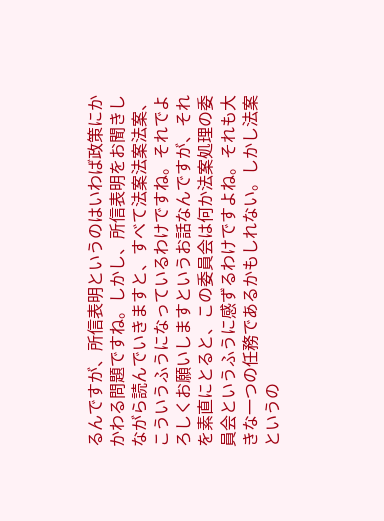るんですが、所信表明というのはいわば政策にかかわる問題ですね。しかし、所信表明をお聞きしながら読んでいきますと、すべて法案法案法案、こういうふうになっているわけですね。それでよろしくお願いしますというお話なんですが、それを素直にとると、この委員会は何か法案処理の委員会というふうに感ずるわけですよね。それも大きな一つの任務であるかもしれない。しかし法案というの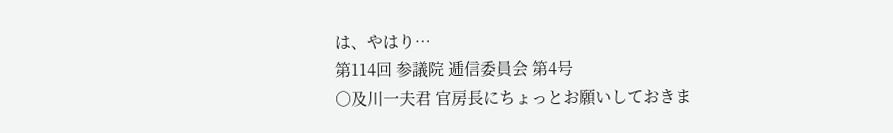は、やはり…
第114回 参議院 逓信委員会 第4号
○及川一夫君 官房長にちょっとお願いしておきま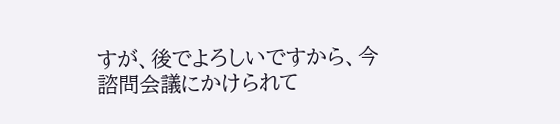すが、後でよろしいですから、今諮問会議にかけられて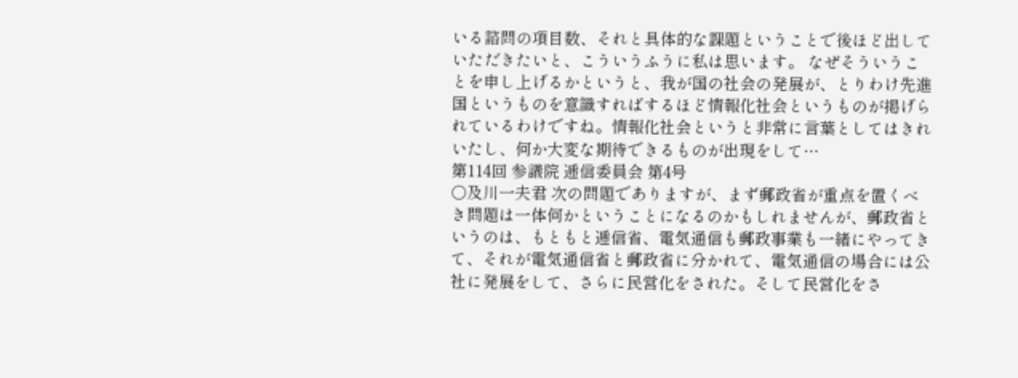いる諮問の項目数、それと具体的な課題ということで後ほど出していただきたいと、こういうふうに私は思います。 なぜそういうことを申し上げるかというと、我が国の社会の発展が、とりわけ先進国というものを意識すればするほど情報化社会というものが掲げられているわけですね。情報化社会というと非常に言葉としてはきれいたし、何か大変な期待できるものが出現をして…
第114回 参議院 逓信委員会 第4号
○及川一夫君 次の問題でありますが、まず郵政省が重点を置くべき問題は一体何かということになるのかもしれませんが、郵政省というのは、もともと逓信省、電気通信も郵政事業も一緒にやってきて、それが電気通信省と郵政省に分かれて、電気通信の場合には公社に発展をして、さらに民営化をされた。そして民営化をさ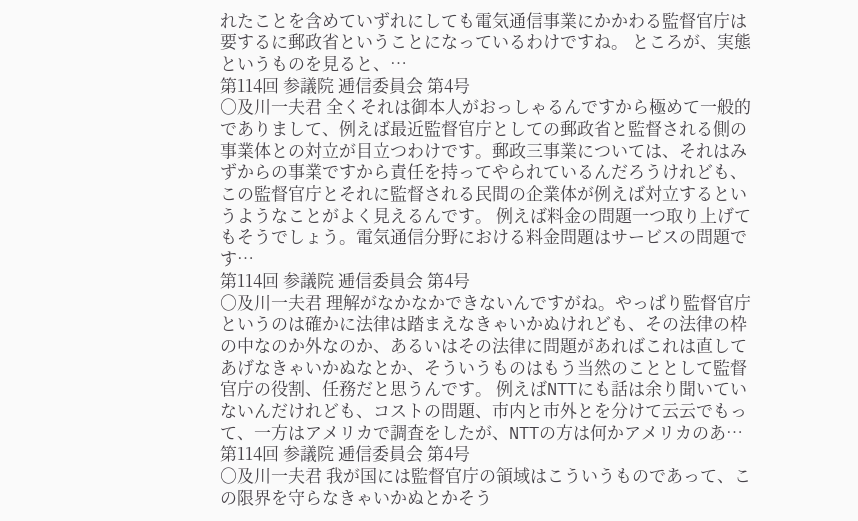れたことを含めていずれにしても電気通信事業にかかわる監督官庁は要するに郵政省ということになっているわけですね。 ところが、実態というものを見ると、…
第114回 参議院 逓信委員会 第4号
○及川一夫君 全くそれは御本人がおっしゃるんですから極めて一般的でありまして、例えば最近監督官庁としての郵政省と監督される側の事業体との対立が目立つわけです。郵政三事業については、それはみずからの事業ですから責任を持ってやられているんだろうけれども、この監督官庁とそれに監督される民間の企業体が例えば対立するというようなことがよく見えるんです。 例えば料金の問題一つ取り上げてもそうでしょう。電気通信分野における料金問題はサービスの問題です…
第114回 参議院 逓信委員会 第4号
○及川一夫君 理解がなかなかできないんですがね。やっぱり監督官庁というのは確かに法律は踏まえなきゃいかぬけれども、その法律の枠の中なのか外なのか、あるいはその法律に問題があればこれは直してあげなきゃいかぬなとか、そういうものはもう当然のこととして監督官庁の役割、任務だと思うんです。 例えばNTTにも話は余り聞いていないんだけれども、コストの問題、市内と市外とを分けて云云でもって、一方はアメリカで調査をしたが、NTTの方は何かアメリカのあ…
第114回 参議院 逓信委員会 第4号
○及川一夫君 我が国には監督官庁の領域はこういうものであって、この限界を守らなきゃいかぬとかそう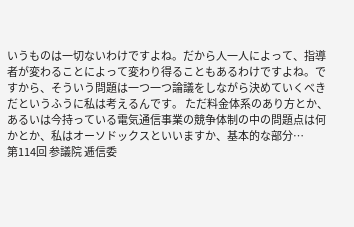いうものは一切ないわけですよね。だから人一人によって、指導者が変わることによって変わり得ることもあるわけですよね。ですから、そういう問題は一つ一つ論議をしながら決めていくべきだというふうに私は考えるんです。 ただ料金体系のあり方とか、あるいは今持っている電気通信事業の競争体制の中の問題点は何かとか、私はオーソドックスといいますか、基本的な部分…
第114回 参議院 逓信委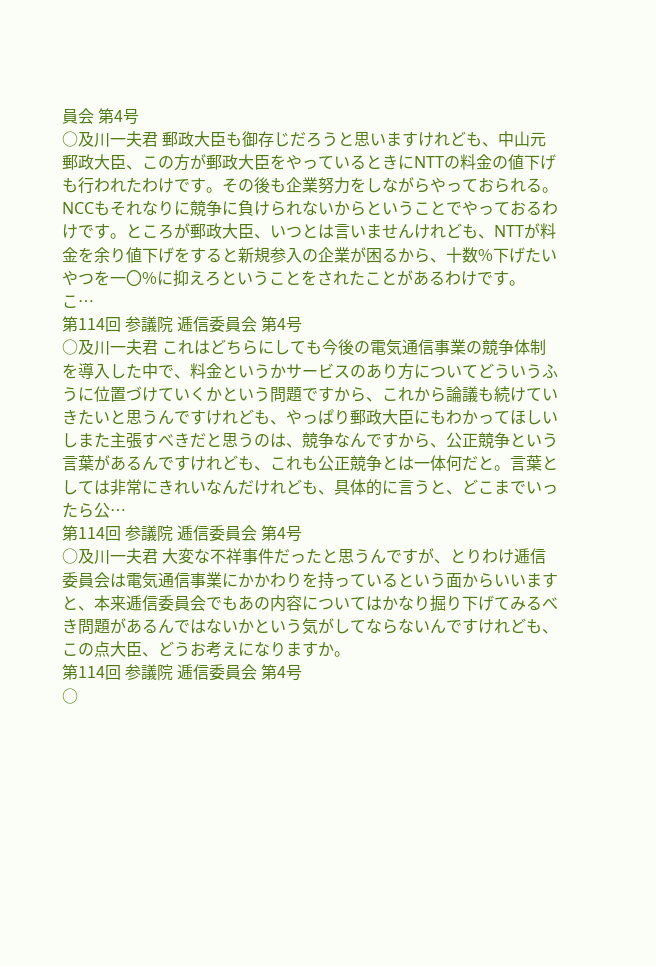員会 第4号
○及川一夫君 郵政大臣も御存じだろうと思いますけれども、中山元郵政大臣、この方が郵政大臣をやっているときにNTTの料金の値下げも行われたわけです。その後も企業努力をしながらやっておられる。NCCもそれなりに競争に負けられないからということでやっておるわけです。ところが郵政大臣、いつとは言いませんけれども、NTTが料金を余り値下げをすると新規参入の企業が困るから、十数%下げたいやつを一〇%に抑えろということをされたことがあるわけです。 こ…
第114回 参議院 逓信委員会 第4号
○及川一夫君 これはどちらにしても今後の電気通信事業の競争体制を導入した中で、料金というかサービスのあり方についてどういうふうに位置づけていくかという問題ですから、これから論議も続けていきたいと思うんですけれども、やっぱり郵政大臣にもわかってほしいしまた主張すべきだと思うのは、競争なんですから、公正競争という言葉があるんですけれども、これも公正競争とは一体何だと。言葉としては非常にきれいなんだけれども、具体的に言うと、どこまでいったら公…
第114回 参議院 逓信委員会 第4号
○及川一夫君 大変な不祥事件だったと思うんですが、とりわけ逓信委員会は電気通信事業にかかわりを持っているという面からいいますと、本来逓信委員会でもあの内容についてはかなり掘り下げてみるべき問題があるんではないかという気がしてならないんですけれども、この点大臣、どうお考えになりますか。
第114回 参議院 逓信委員会 第4号
○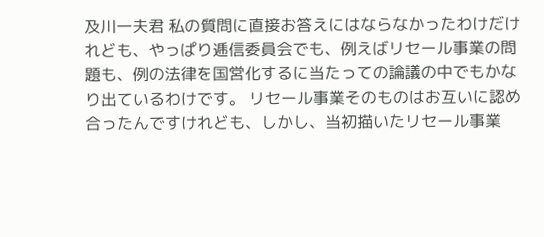及川一夫君 私の質問に直接お答えにはならなかったわけだけれども、やっぱり逓信委員会でも、例えばリセール事業の問題も、例の法律を国営化するに当たっての論議の中でもかなり出ているわけです。 リセール事業そのものはお互いに認め合ったんですけれども、しかし、当初描いたリセール事業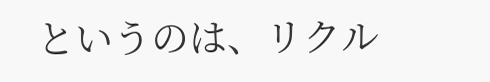というのは、リクル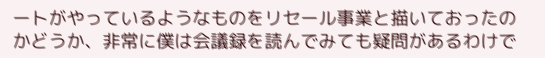ートがやっているようなものをリセール事業と描いておったのかどうか、非常に僕は会議録を読んでみても疑問があるわけで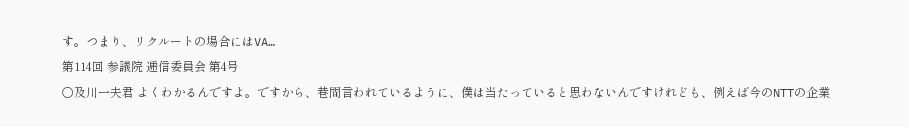す。つまり、リクルートの場合にはVA…
第114回 参議院 逓信委員会 第4号
○及川一夫君 よくわかるんですよ。ですから、巷間言われているように、僕は当たっていると思わないんですけれども、例えば今のNTTの企業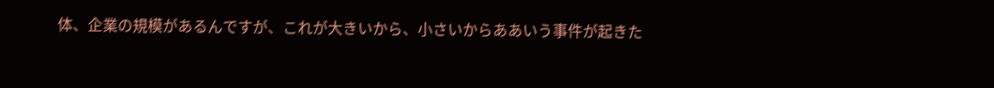体、企業の規模があるんですが、これが大きいから、小さいからああいう事件が起きた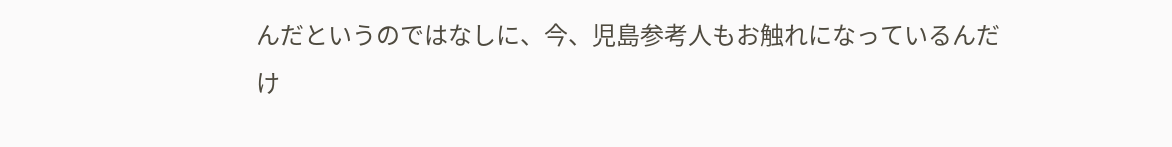んだというのではなしに、今、児島参考人もお触れになっているんだけ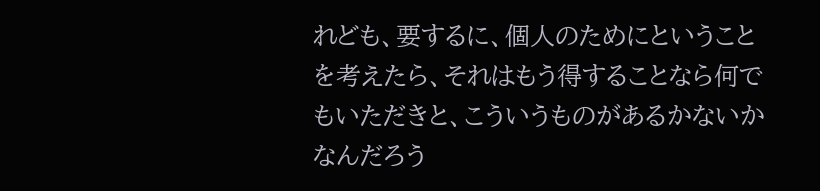れども、要するに、個人のためにということを考えたら、それはもう得することなら何でもいただきと、こういうものがあるかないかなんだろう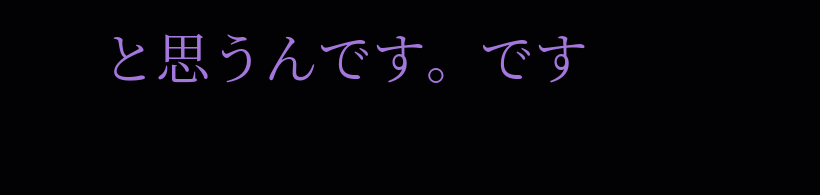と思うんです。です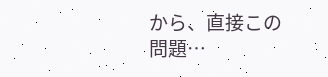から、直接この問題…